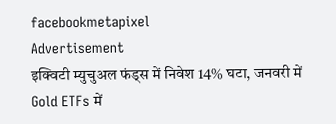facebookmetapixel
Advertisement
इक्विटी म्युचुअल फंड्स में निवेश 14% घटा, जनवरी में Gold ETFs में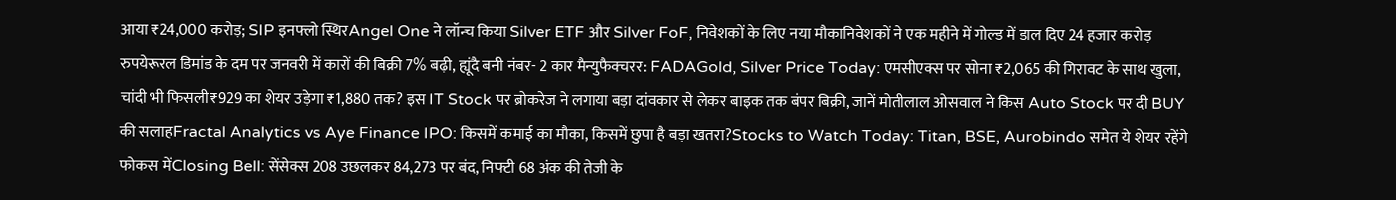आया ₹24,000 करोड़; SIP इनफ्लो स्थिरAngel One ने लॉन्च किया Silver ETF और Silver FoF, निवेशकों के लिए नया मौकानिवेशकों ने एक महीने में गोल्ड में डाल दिए 24 हजार करोड़ रुपयेरूरल डिमांड के दम पर जनवरी में कारों की बिक्री 7% बढ़ी, ह्यूंदै बनी नंबर- 2 कार मैन्युफैक्चरर: FADAGold, Silver Price Today: एमसीएक्स पर सोना ₹2,065 की गिरावट के साथ खुला, चांदी भी फिसली₹929 का शेयर उड़ेगा ₹1,880 तक? इस IT Stock पर ब्रोकरेज ने लगाया बड़ा दांवकार से लेकर बाइक तक बंपर बिक्री, जानें मोतीलाल ओसवाल ने किस Auto Stock पर दी BUY की सलाहFractal Analytics vs Aye Finance IPO: किसमें कमाई का मौका, किसमें छुपा है बड़ा खतरा?Stocks to Watch Today: Titan, BSE, Aurobindo समेत ये शेयर रहेंगे फोकस मेंClosing Bell: सेंसेक्स 208 उछलकर 84,273 पर बंद, निफ्टी 68 अंक की तेजी के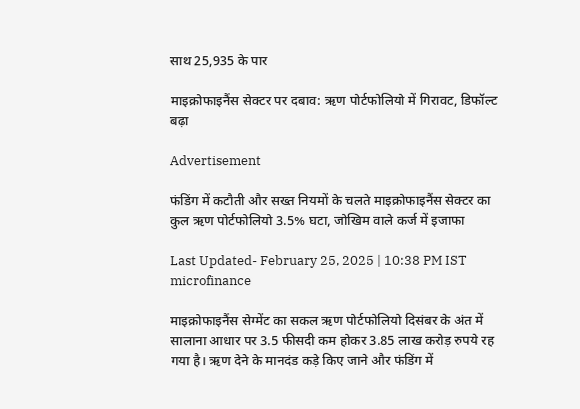साथ 25,935 के पार

माइक्रोफाइनैंस सेक्टर पर दबाव: ऋण पोर्टफोलियो में गिरावट, डिफॉल्ट बढ़ा

Advertisement

फंडिंग में कटौती और सख्त नियमों के चलते माइक्रोफाइनैंस सेक्टर का कुल ऋण पोर्टफोलियो 3.5% घटा, जोखिम वाले कर्ज में इजाफा

Last Updated- February 25, 2025 | 10:38 PM IST
microfinance

माइक्रोफाइनैंस सेग्मेंट का सकल ऋण पोर्टफोलियो दिसंबर के अंत में सालाना आधार पर 3.5 फीसदी कम होकर 3.85 लाख करोड़ रुपये रह गया है। ऋण देने के मानदंड कड़े किए जाने और फंडिंग में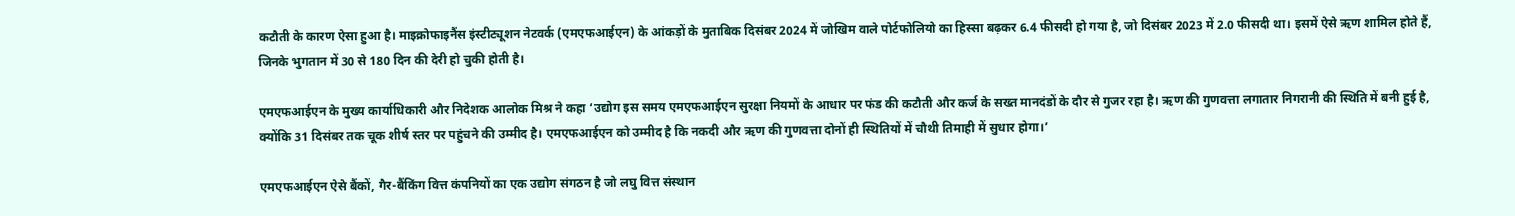कटौती के कारण ऐसा हुआ है। माइक्रोफाइनैंस इंस्टीट्यूशन नेटवर्क (एमएफआईएन) के आंकड़ों के मुताबिक दिसंबर 2024 में जोखिम वाले पोर्टफोलियो का हिस्सा बढ़कर 6.4 फीसदी हो गया है, जो दिसंबर 2023 में 2.0 फीसदी था। इसमें ऐसे ऋण शामिल होते हैं, जिनके भुगतान में 30 से 180 दिन की देरी हो चुकी होती है।

एमएफआईएन के मुख्य कार्याधिकारी और निदेशक आलोक मिश्र ने कहा ‘उद्योग इस समय एमएफआईएन सुरक्षा नियमों के आधार पर फंड की कटौती और कर्ज के सख्त मानदंडों के दौर से गुजर रहा है। ऋण की गुणवत्ता लगातार निगरानी की स्थिति में बनी हुई है, क्योंकि 31 दिसंबर तक चूक शीर्ष स्तर पर पहुंचने की उम्मीद है। एमएफआईएन को उम्मीद है कि नकदी और ऋण की गुणवत्ता दोनों ही स्थितियों में चौथी तिमाही में सुधार होगा।’

एमएफआईएन ऐसे बैंकों, गैर-बैंकिंग वित्त कंपनियों का एक उद्योग संगठन है जो लघु वित्त संस्थान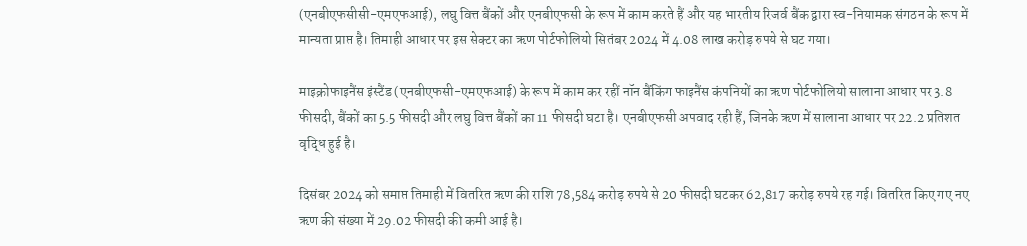(एनबीएफसीसी-एमएफआई), लघु वित्त बैंकों और एनबीएफसी के रूप में काम करते हैं और यह भारतीय रिजर्व बैंक द्वारा स्व-नियामक संगठन के रूप में मान्यता प्राप्त है। तिमाही आधार पर इस सेक्टर का ऋण पोर्टफोलियो सितंबर 2024 में 4.08 लाख करोड़ रुपये से घट गया।

माइक्रोफाइनैंस इंस्टैंड (एनबीएफसी-एमएफआई) के रूप में काम कर रहीं नॉन बैंकिंग फाइनैंस कंपनियों का ऋण पोर्टफोलियो सालाना आधार पर 3.8 फीसदी, बैंकों का 5.5 फीसदी और लघु वित्त बैंकों का 11 फीसदी घटा है। एनबीएफसी अपवाद रही हैं, जिनके ऋण में सालाना आधार पर 22.2 प्रतिशत वृद्धि हुई है।

दिसंबर 2024 को समाप्त तिमाही में वितरित ऋण की राशि 78,584 करोड़ रुपये से 20 फीसदी घटकर 62,817 करोड़ रुपये रह गई। वितरित किए गए नए ऋण की संख्या में 29.02 फीसदी की कमी आई है।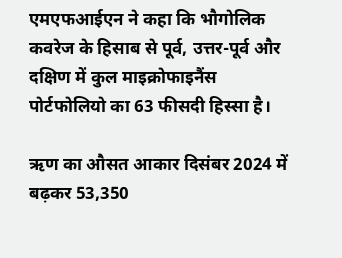एमएफआईएन ने कहा कि भौगोलिक कवरेज के हिसाब से पूर्व, उत्तर-पूर्व और दक्षिण में कुल माइक्रोफाइनैंस पोर्टफोलियो का 63 फीसदी हिस्सा है।

ऋण का औसत आकार दिसंबर 2024 में बढ़कर 53,350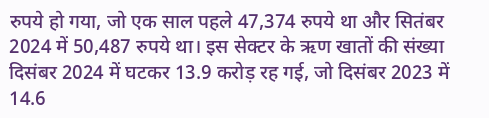रुपये हो गया, जो एक साल पहले 47,374 रुपये था और सितंबर 2024 में 50,487 रुपये था। इस सेक्टर के ऋण खातों की संख्या दिसंबर 2024 में घटकर 13.9 करोड़ रह गई, जो दिसंबर 2023 में 14.6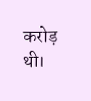करोड़ थी।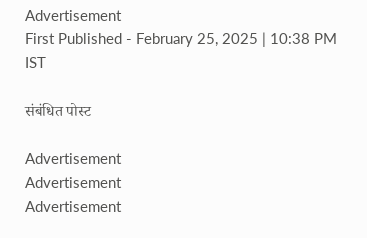Advertisement
First Published - February 25, 2025 | 10:38 PM IST

संबंधित पोस्ट

Advertisement
Advertisement
Advertisement